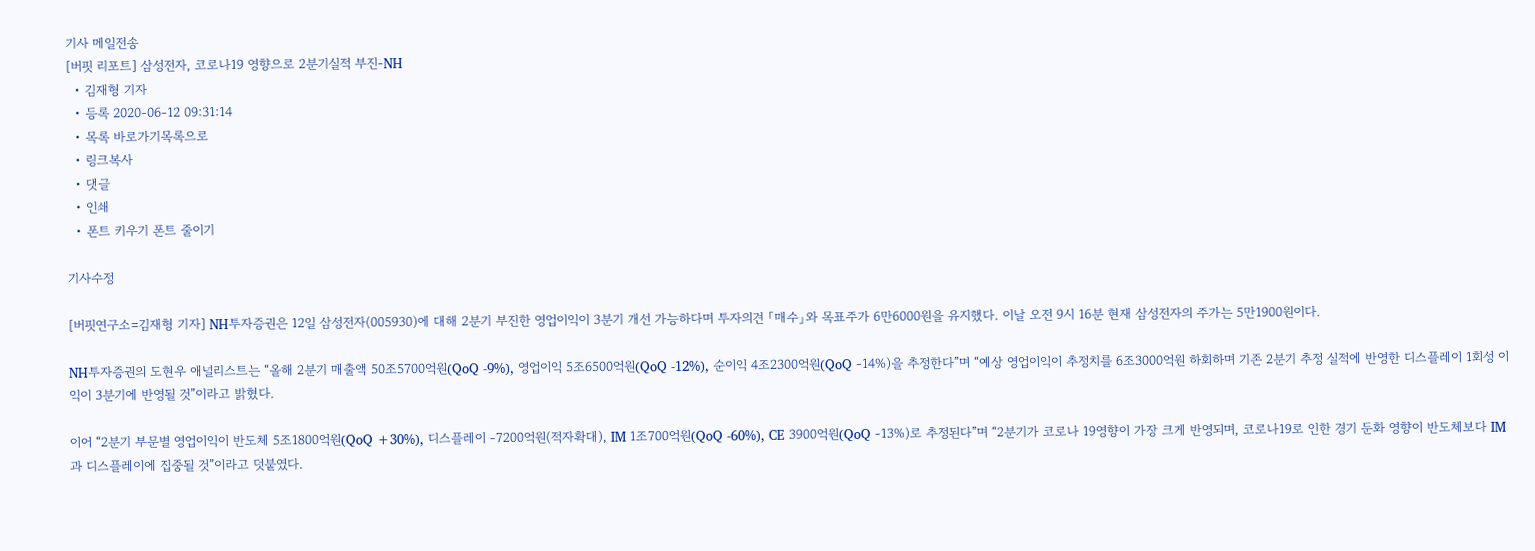기사 메일전송
[버핏 리포트] 삼성전자, 코로나19 영향으로 2분기실적 부진-NH
  • 김재형 기자
  • 등록 2020-06-12 09:31:14
  • 목록 바로가기목록으로
  • 링크복사
  • 댓글
  • 인쇄
  • 폰트 키우기 폰트 줄이기

기사수정

[버핏연구소=김재형 기자] NH투자증권은 12일 삼성전자(005930)에 대해 2분기 부진한 영업이익이 3분기 개선 가능하다며 투자의견 「매수」와 목표주가 6만6000원을 유지했다. 이날 오전 9시 16분 현재 삼성전자의 주가는 5만1900원이다.

NH투자증권의 도현우 애널리스트는 “올해 2분기 매출액 50조5700억원(QoQ -9%), 영업이익 5조6500억원(QoQ -12%), 순이익 4조2300억원(QoQ -14%)을 추정한다”며 “예상 영업이익이 추정치를 6조3000억원 하회하며 기존 2분기 추정 실적에 반영한 디스플레이 1회성 이익이 3분기에 반영될 것”이라고 밝혔다.

이어 “2분기 부문별 영업이익이 반도체 5조1800억원(QoQ +30%), 디스플레이 -7200억원(적자확대), IM 1조700억원(QoQ -60%), CE 3900억원(QoQ -13%)로 추정된다”며 “2분기가 코로나 19영향이 가장 크게 반영되며, 코로나19로 인한 경기 둔화 영향이 반도체보다 IM과 디스플레이에 집중될 것”이라고 덧붙였다.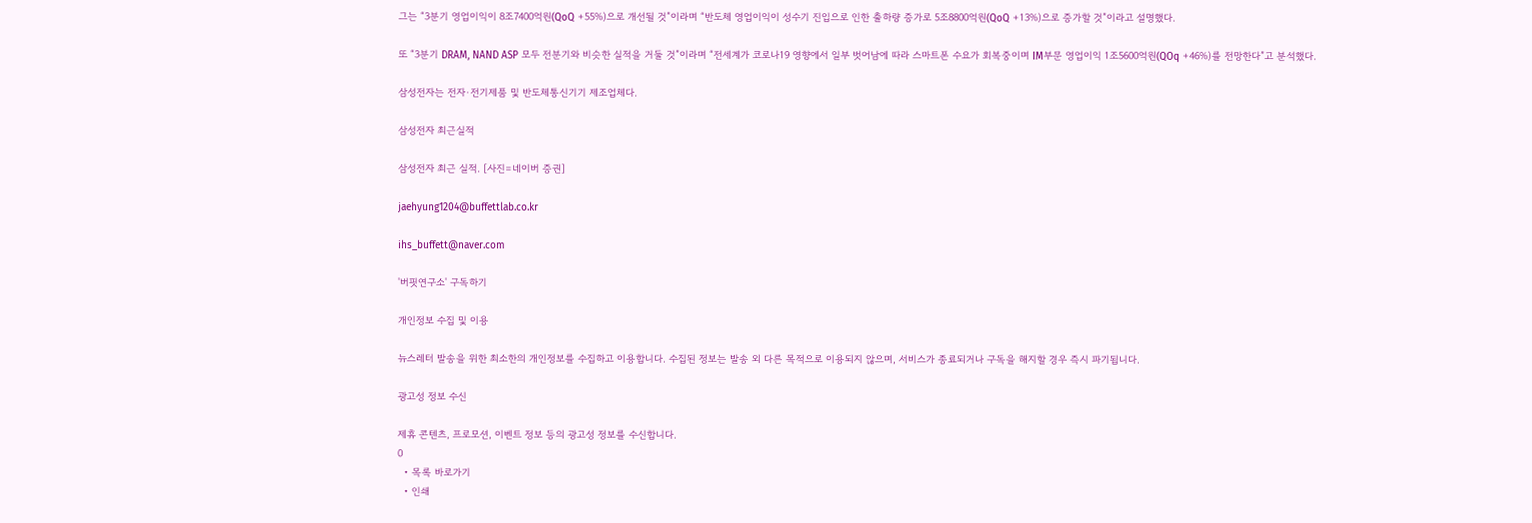그는 “3분기 영업이익이 8조7400억원(QoQ +55%)으로 개선될 것”이라며 “반도체 영업이익이 성수기 진입으로 인한 출하량 증가로 5조8800억원(QoQ +13%)으로 증가할 것”이라고 설명했다.

또 “3분기 DRAM, NAND ASP 모두 전분기와 비슷한 실적을 거둘 것”이라며 “전세계가 코로나19 영향에서 일부 벗어남에 따라 스마트폰 수요가 회복중이며 IM부문 영업이익 1조5600억원(QOq +46%)를 전망한다”고 분석했다.

삼성전자는 전자·전기제품 및 반도체통신기기 제조업체다.

삼성전자 최근실적

삼성전자 최근 실적. [사진=네이버 증권]

jaehyung1204@buffettlab.co.kr

ihs_buffett@naver.com

'버핏연구소' 구독하기

개인정보 수집 및 이용

뉴스레터 발송을 위한 최소한의 개인정보를 수집하고 이용합니다. 수집된 정보는 발송 외 다른 목적으로 이용되지 않으며, 서비스가 종료되거나 구독을 해지할 경우 즉시 파기됩니다.

광고성 정보 수신

제휴 콘텐츠, 프로모션, 이벤트 정보 등의 광고성 정보를 수신합니다.
0
  • 목록 바로가기
  • 인쇄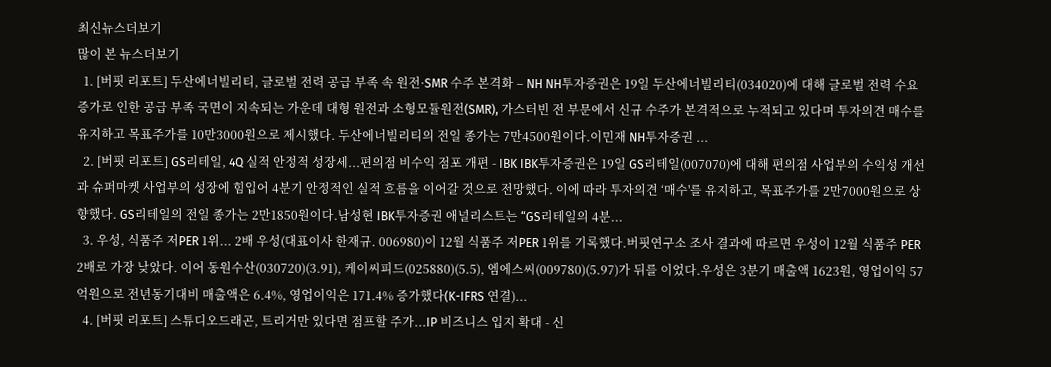최신뉴스더보기
많이 본 뉴스더보기
  1. [버핏 리포트] 두산에너빌리티, 글로벌 전력 공급 부족 속 원전·SMR 수주 본격화 – NH NH투자증권은 19일 두산에너빌리티(034020)에 대해 글로벌 전력 수요 증가로 인한 공급 부족 국면이 지속되는 가운데 대형 원전과 소형모듈원전(SMR), 가스터빈 전 부문에서 신규 수주가 본격적으로 누적되고 있다며 투자의견 매수를 유지하고 목표주가를 10만3000원으로 제시했다. 두산에너빌리티의 전일 종가는 7만4500원이다.이민재 NH투자증권 ...
  2. [버핏 리포트] GS리테일, 4Q 실적 안정적 성장세...편의점 비수익 점포 개편 - IBK IBK투자증권은 19일 GS리테일(007070)에 대해 편의점 사업부의 수익성 개선과 슈퍼마켓 사업부의 성장에 힘입어 4분기 안정적인 실적 흐름을 이어갈 것으로 전망했다. 이에 따라 투자의견 ‘매수'를 유지하고, 목표주가를 2만7000원으로 상향했다. GS리테일의 전일 종가는 2만1850원이다.남성현 IBK투자증권 애널리스트는 “GS리테일의 4분...
  3. 우성, 식품주 저PER 1위... 2배 우성(대표이사 한재규. 006980)이 12월 식품주 저PER 1위를 기록했다.버핏연구소 조사 결과에 따르면 우성이 12월 식품주 PER 2배로 가장 낮았다. 이어 동원수산(030720)(3.91), 케이씨피드(025880)(5.5), 엠에스씨(009780)(5.97)가 뒤를 이었다.우성은 3분기 매출액 1623원, 영업이익 57억원으로 전년동기대비 매출액은 6.4%, 영업이익은 171.4% 증가했다(K-IFRS 연결)...
  4. [버핏 리포트] 스튜디오드래곤, 트리거만 있다면 점프할 주가...IP 비즈니스 입지 확대 - 신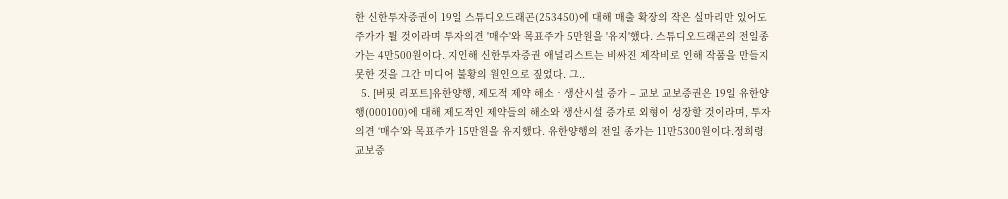한 신한투자증권이 19일 스튜디오드래곤(253450)에 대해 매출 확장의 작은 실마리만 있어도 주가가 튈 것이라며 투자의견 '매수'와 목표주가 5만원을 '유지'했다. 스튜디오드래곤의 전일종가는 4만500원이다. 지인해 신한투자증권 애널리스트는 비싸진 제작비로 인해 작품을 만들지 못한 것을 그간 미디어 불황의 원인으로 짚었다. 그..
  5. [버핏 리포트]유한양행, 제도적 제약 해소‧생산시설 증가 – 교보 교보증권은 19일 유한양행(000100)에 대해 제도적인 제약들의 해소와 생산시설 증가로 외형이 성장할 것이라며, 투자의견 ‘매수’와 목표주가 15만원을 유지했다. 유한양행의 전일 종가는 11만5300원이다.정희령 교보증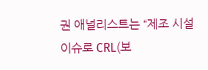권 애널리스트는 “제조 시설 이슈로 CRL(보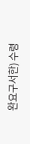완요구서한) 수령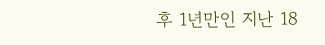후 1년만인 지난 18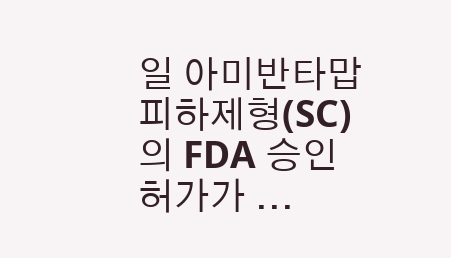일 아미반타맙 피하제형(SC)의 FDA 승인허가가 ...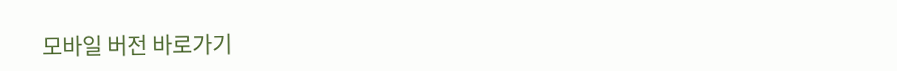모바일 버전 바로가기